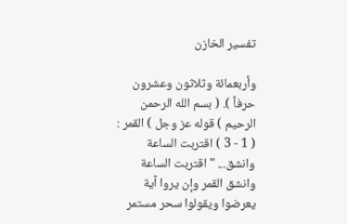تفسير الخازن

وأربعمائة وثلاثون وعشرون حرفاً ). ( بسم الله الرحمن الرحيم ) قوله عز وجل ) القمر : ( 1 - 3 ) اقتربت الساعة وانشق... " اقتربت الساعة وانشق القمر وإن يروا آية يعرضوا ويقولوا سحر مستمر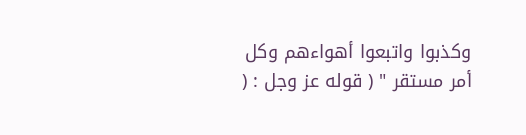وكذبوا واتبعوا أهواءهم وكل أمر مستقر " ( قوله عز وجل : (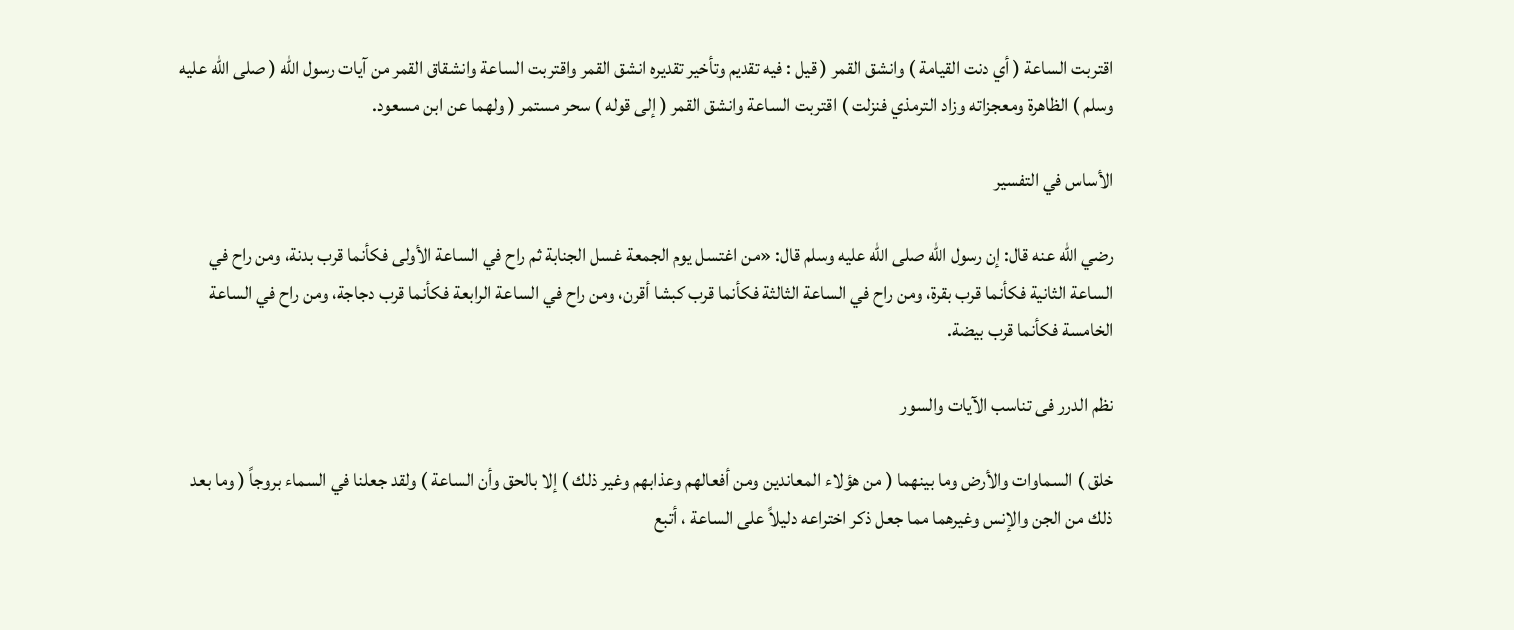اقتربت الساعة ( أي دنت القيامة ) وانشق القمر ( قيل : فيه تقديم وتأخير تقديره انشق القمر واقتربت الساعة وانشقاق القمر من آيات رسول الله ( صلى الله عليه وسلم ) الظاهرة ومعجزاته وزاد الترمذي فنزلت ) اقتربت الساعة وانشق القمر ( إلى قوله ) سحر مستمر ( ولهما عن ابن مسعود.

الأساس في التفسير

رضي الله عنه قال: إن رسول الله صلى الله عليه وسلم قال: «من اغتسل يوم الجمعة غسل الجنابة ثم راح في الساعة الأولى فكأنما قرب بدنة، ومن راح في الساعة الثانية فكأنما قرب بقرة، ومن راح في الساعة الثالثة فكأنما قرب كبشا أقرن، ومن راح في الساعة الرابعة فكأنما قرب دجاجة، ومن راح في الساعة الخامسة فكأنما قرب بيضة.

نظم الدرر فى تناسب الآيات والسور

خلق ) السماوات والأرض وما بينهما ( من هؤلاء المعاندين ومن أفعالهم وعذابهم وغير ذلك ) إلا بالحق وأن الساعة ) ولقد جعلنا في السماء بروجاً ( وما بعد ذلك من الجن والإنس وغيرهما مما جعل ذكر اختراعه دليلاً على الساعة ، أتبع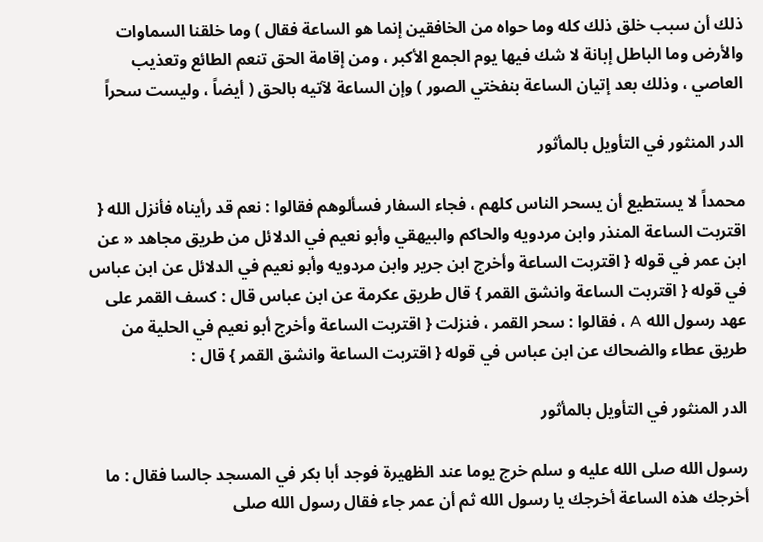ذلك أن سبب خلق ذلك كله وما حواه من الخافقين إنما هو الساعة فقال ) وما خلقنا السماوات والأرض وما الباطل إبانة لا شك فيها يوم الجمع الأكبر ، ومن إقامة الحق تنعم الطائع وتعذيب العاصي ، وذلك بعد إتيان الساعة بنفختي الصور ) وإن الساعة لآتيه بالحق ( أيضاً ، وليست سحراً

الدر المنثور في التأويل بالمأثور

محمداً لا يستطيع أن يسحر الناس كلهم ، فجاء السفار فسألوهم فقالوا : نعم قد رأيناه فأنزل الله { اقتربت الساعة المنذر وابن مردويه والحاكم والبيهقي وأبو نعيم في الدلائل من طريق مجاهد « عن ابن عمر في قوله { اقتربت الساعة وأخرج ابن جرير وابن مردويه وأبو نعيم في الدلائل عن ابن عباس في قوله { اقتربت الساعة وانشق القمر } قال طريق عكرمة عن ابن عباس قال : كسف القمر على عهد رسول الله A ، فقالوا : سحر القمر ، فنزلت { اقتربت الساعة وأخرج أبو نعيم في الحلية من طريق عطاء والضحاك عن ابن عباس في قوله { اقتربت الساعة وانشق القمر } قال :

الدر المنثور في التأويل بالمأثور

رسول الله صلى الله عليه و سلم خرج يوما عند الظهيرة فوجد أبا بكر في المسجد جالسا فقال : ما أخرجك هذه الساعة أخرجك يا رسول الله ثم أن عمر جاء فقال رسول الله صلى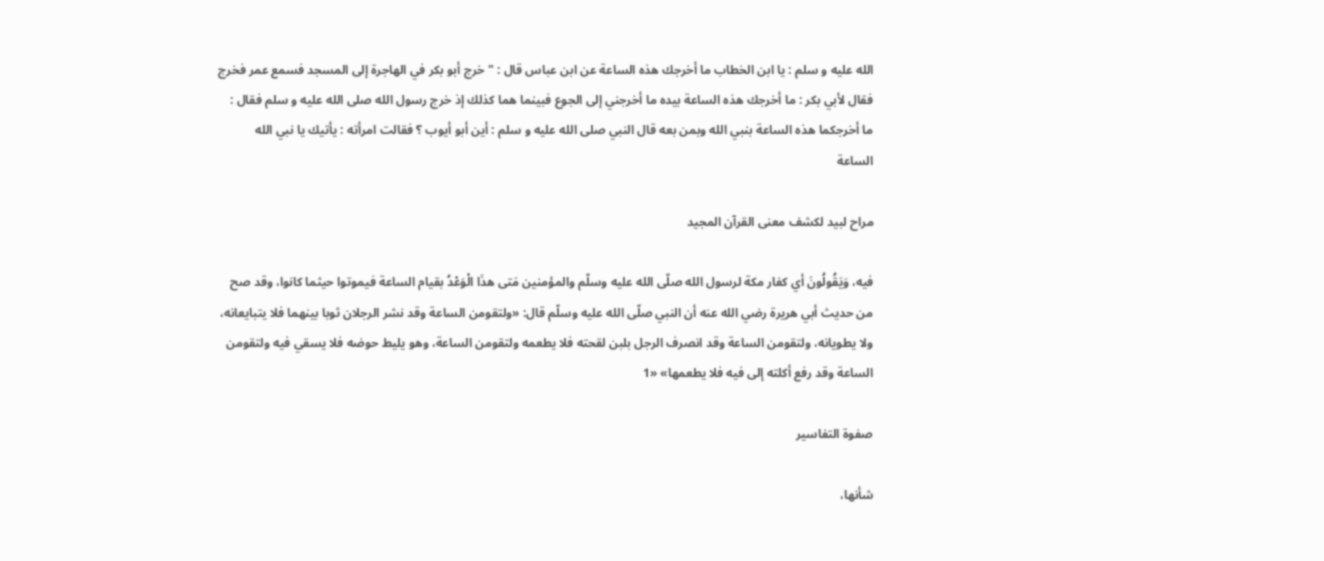الله عليه و سلم : يا ابن الخطاب ما أخرجك هذه الساعة عن ابن عباس قال : " خرج أبو بكر في الهاجرة إلى المسجد فسمع عمر فخرج فقال لأبي بكر : ما أخرجك هذه الساعة بيده ما أخرجني إلى الجوع فبينما هما كذلك إذ خرج رسول الله صلى الله عليه و سلم فقال : ما أخرجكما هذه الساعة بنبي الله وبمن بعه قال النبي صلى الله عليه و سلم : أين أبو أيوب ؟ فقالت امرأته : يأتيك يا نبي الله الساعة

مراح لبيد لكشف معنى القرآن المجيد

فيه، وَيَقُولُونَ أي كفار مكة لرسول الله صلّى الله عليه وسلّم والمؤمنين مَتى هذَا الْوَعْدُ بقيام الساعة فيموتوا حيثما كانوا، وقد صح من حديث أبي هريرة رضي الله عنه أن النبي صلّى الله عليه وسلّم قال: «ولتقومن الساعة وقد نشر الرجلان ثوبا بينهما فلا يتبايعانه، ولا يطويانه، ولتقومن الساعة وقد انصرف الرجل بلبن لقحته فلا يطعمه ولتقومن الساعة، وهو يليط حوضه فلا يسقي فيه ولتقومن الساعة وقد رفع أكلته إلى فيه فلا يطعمها» «1

صفوة التفاسير

شأنها،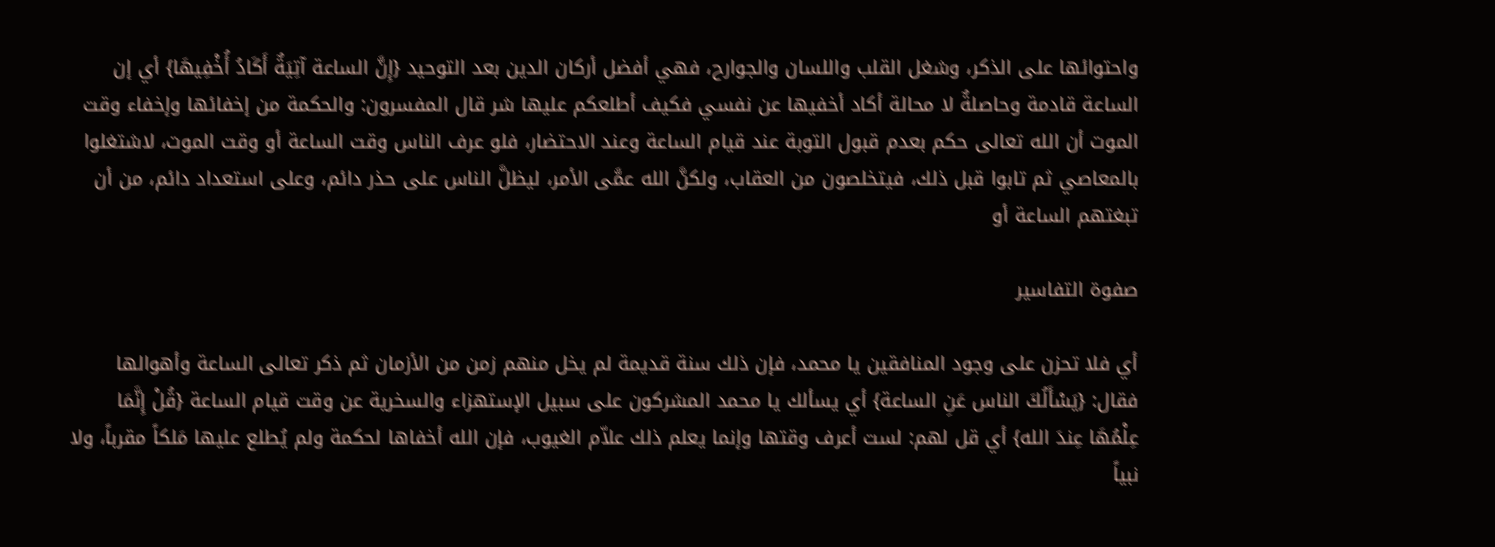واحتوائها على الذكر، وشغل القلب واللسان والجوارح، فهي أفضل أركان الدين بعد التوحيد {إِنَّ الساعة آتِيَةٌ أَكَادُ أُخْفِيهَا} أي إن الساعة قادمة وحاصلةٌ لا محالة أكاد أخفيها عن نفسي فكيف أطلعكم عليها شر قال المفسرون: والحكمة من إخفائها وإخفاء وقت الموت أن الله تعالى حكم بعدم قبول التوبة عند قيام الساعة وعند الاحتضار، فلو عرف الناس وقت الساعة أو وقت الموت، لاشتغلوا بالمعاصي ثم تابوا قبل ذلك، فيتخلصون من العقاب، ولكنَّ الله عمَّى الأمر، ليظلَّ الناس على حذر دائم، وعلى استعداد دائم، من أن تبغتهم الساعة أو

صفوة التفاسير

أي فلا تحزن على وجود المنافقين يا محمد، فإن ذلك سنة قديمة لم يخل منهم زمن من الأزمان ثم ذكر تعالى الساعة وأهوالها فقال: {يَسْأَلُكَ الناس عَنِ الساعة} أي يسألك يا محمد المشركون على سبيل الإستهزاء والسخرية عن وقت قيام الساعة {قُلْ إِنَّمَا عِلْمُهَا عِندَ الله} أي قل لهم: لست أعرف وقتها وإنما يعلم ذلك علاّم الغيوب، فإن الله أخفاها لحكمة ولم يُطلع عليها مَلكاً مقرباً، ولا نبياً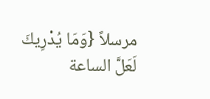مرسلاً {وَمَا يُدْرِيكَ لَعَلَّ الساعة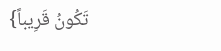تَكُونُ قَرِيباً}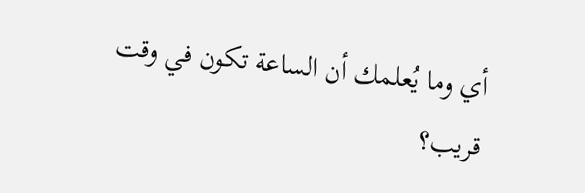أي وما يُعلمك أن الساعة تكون في وقت قريب؟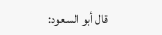قال أبو السعود: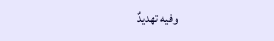وفيه تهديدٌ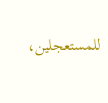للمستعجلين،